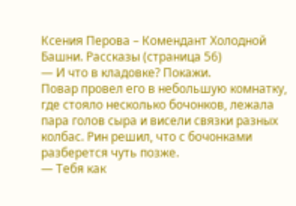Ксения Перова – Комендант Холодной Башни. Рассказы (страница 56)
— И что в кладовке? Покажи.
Повар провел его в небольшую комнатку, где стояло несколько бочонков, лежала пара голов сыра и висели связки разных колбас. Рин решил, что с бочонками разберется чуть позже.
— Тебя как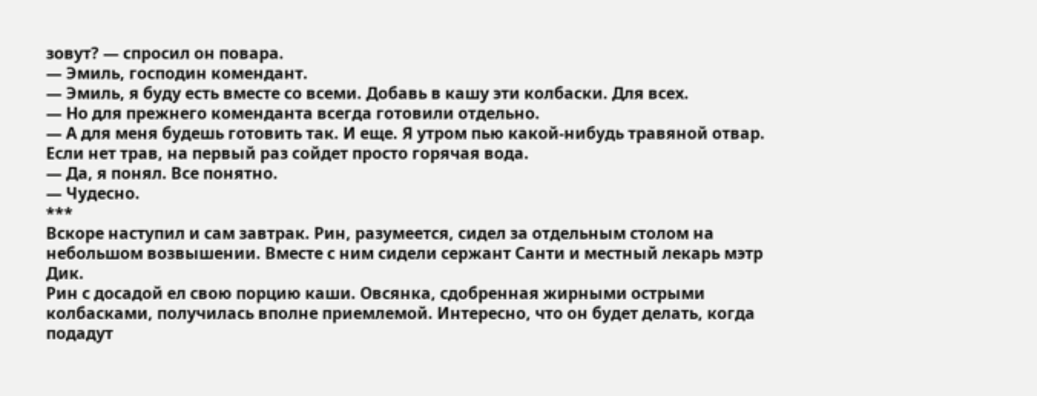зовут? — спросил он повара.
— Эмиль, господин комендант.
— Эмиль, я буду есть вместе со всеми. Добавь в кашу эти колбаски. Для всех.
— Но для прежнего коменданта всегда готовили отдельно.
— А для меня будешь готовить так. И еще. Я утром пью какой-нибудь травяной отвар. Если нет трав, на первый раз сойдет просто горячая вода.
— Да, я понял. Все понятно.
— Чудесно.
***
Вскоре наступил и сам завтрак. Рин, разумеется, сидел за отдельным столом на небольшом возвышении. Вместе с ним сидели сержант Санти и местный лекарь мэтр Дик.
Рин с досадой ел свою порцию каши. Овсянка, сдобренная жирными острыми колбасками, получилась вполне приемлемой. Интересно, что он будет делать, когда подадут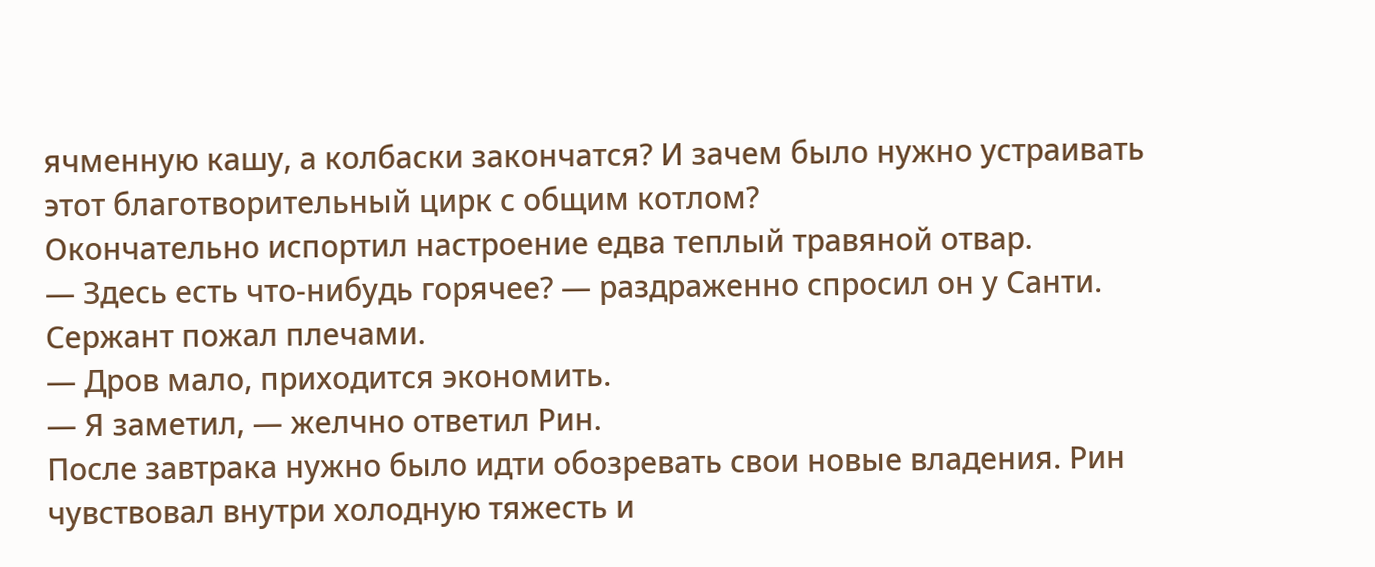ячменную кашу, а колбаски закончатся? И зачем было нужно устраивать этот благотворительный цирк с общим котлом?
Окончательно испортил настроение едва теплый травяной отвар.
— Здесь есть что-нибудь горячее? — раздраженно спросил он у Санти.
Сержант пожал плечами.
— Дров мало, приходится экономить.
— Я заметил, — желчно ответил Рин.
После завтрака нужно было идти обозревать свои новые владения. Рин чувствовал внутри холодную тяжесть и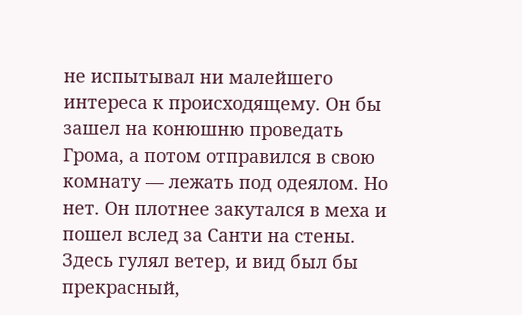не испытывал ни малейшего интереса к происходящему. Он бы зашел на конюшню проведать Грома, а потом отправился в свою комнату — лежать под одеялом. Но нет. Он плотнее закутался в меха и пошел вслед за Санти на стены.
Здесь гулял ветер, и вид был бы прекрасный,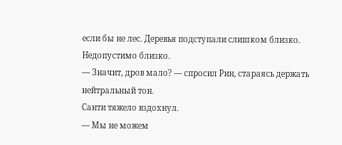если бы не лес. Деревья подступали слишком близко. Недопустимо близко.
— Значит, дров мало? — спросил Рин, стараясь держать нейтральный тон.
Санти тяжело вздохнул.
— Мы не можем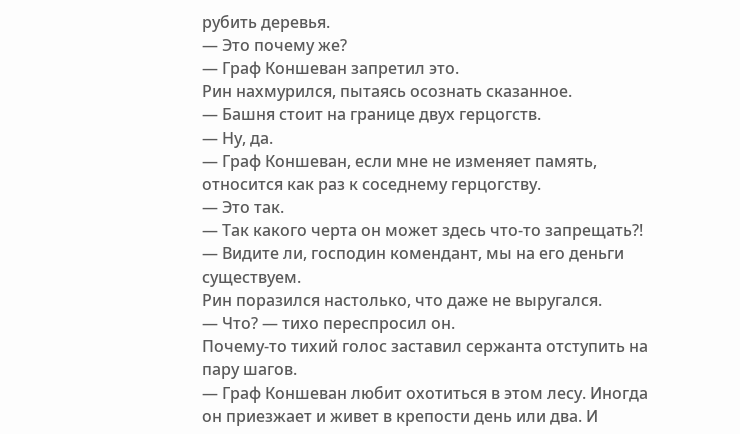рубить деревья.
— Это почему же?
— Граф Коншеван запретил это.
Рин нахмурился, пытаясь осознать сказанное.
— Башня стоит на границе двух герцогств.
— Ну, да.
— Граф Коншеван, если мне не изменяет память, относится как раз к соседнему герцогству.
— Это так.
— Так какого черта он может здесь что-то запрещать?!
— Видите ли, господин комендант, мы на его деньги существуем.
Рин поразился настолько, что даже не выругался.
— Что? — тихо переспросил он.
Почему-то тихий голос заставил сержанта отступить на пару шагов.
— Граф Коншеван любит охотиться в этом лесу. Иногда он приезжает и живет в крепости день или два. И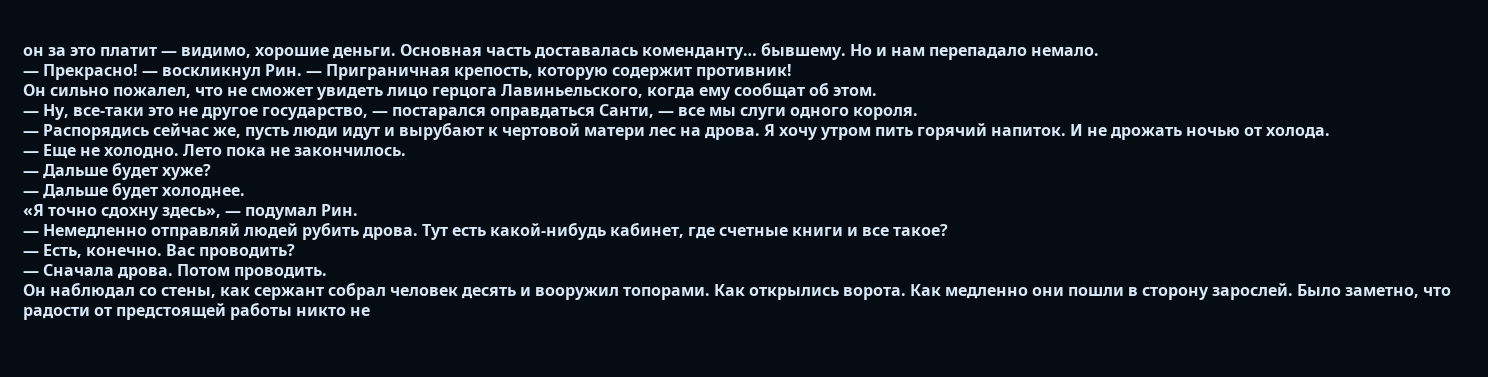он за это платит — видимо, хорошие деньги. Основная часть доставалась коменданту… бывшему. Но и нам перепадало немало.
— Прекрасно! — воскликнул Рин. — Приграничная крепость, которую содержит противник!
Он сильно пожалел, что не сможет увидеть лицо герцога Лавиньельского, когда ему сообщат об этом.
— Ну, все-таки это не другое государство, — постарался оправдаться Санти, — все мы слуги одного короля.
— Распорядись сейчас же, пусть люди идут и вырубают к чертовой матери лес на дрова. Я хочу утром пить горячий напиток. И не дрожать ночью от холода.
— Еще не холодно. Лето пока не закончилось.
— Дальше будет хуже?
— Дальше будет холоднее.
«Я точно сдохну здесь», — подумал Рин.
— Немедленно отправляй людей рубить дрова. Тут есть какой-нибудь кабинет, где счетные книги и все такое?
— Есть, конечно. Вас проводить?
— Сначала дрова. Потом проводить.
Он наблюдал со стены, как сержант собрал человек десять и вооружил топорами. Как открылись ворота. Как медленно они пошли в сторону зарослей. Было заметно, что радости от предстоящей работы никто не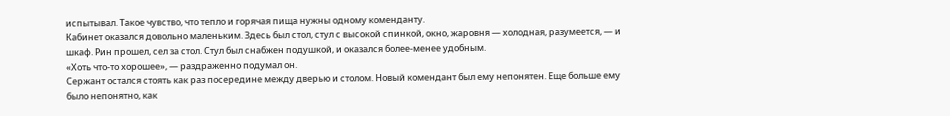испытывал. Такое чувство, что тепло и горячая пища нужны одному коменданту.
Кабинет оказался довольно маленьким. Здесь был стол, стул с высокой спинкой, окно, жаровня — холодная, разумеется, — и шкаф. Рин прошел, сел за стол. Стул был снабжен подушкой, и оказался более-менее удобным.
«Хоть что-то хорошее», — раздраженно подумал он.
Сержант остался стоять как раз посередине между дверью и столом. Новый комендант был ему непонятен. Еще больше ему было непонятно, как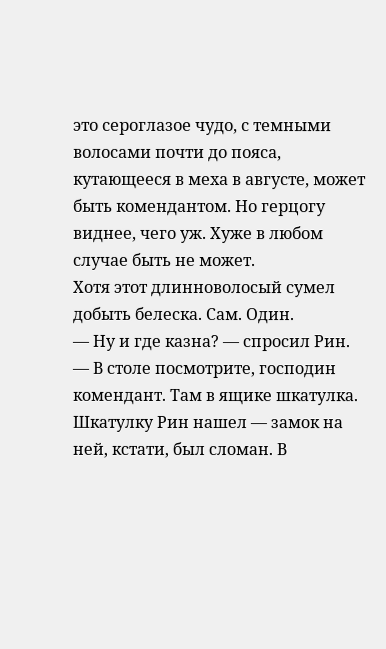это сероглазое чудо, с темными волосами почти до пояса, кутающееся в меха в августе, может быть комендантом. Но герцогу виднее, чего уж. Хуже в любом случае быть не может.
Хотя этот длинноволосый сумел добыть белеска. Сам. Один.
— Ну и где казна? — спросил Рин.
— В столе посмотрите, господин комендант. Там в ящике шкатулка.
Шкатулку Рин нашел — замок на ней, кстати, был сломан. В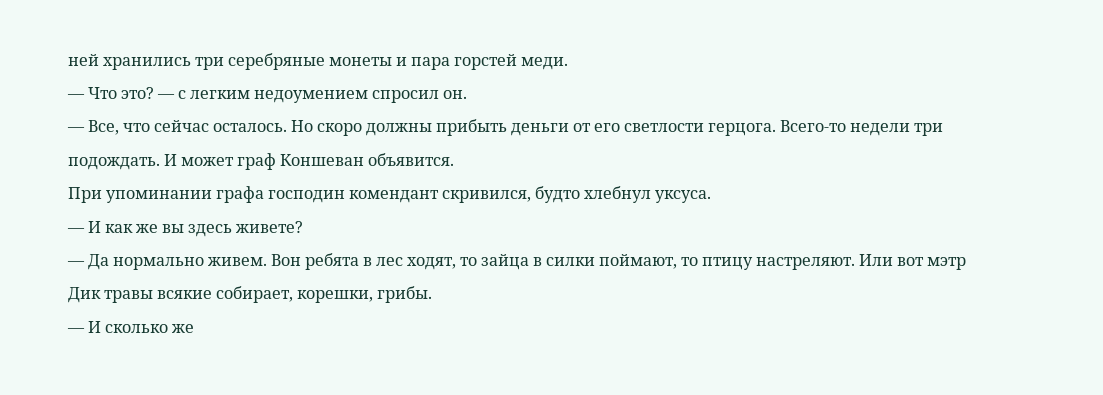ней хранились три серебряные монеты и пара горстей меди.
— Что это? — с легким недоумением спросил он.
— Все, что сейчас осталось. Но скоро должны прибыть деньги от его светлости герцога. Всего-то недели три подождать. И может граф Коншеван объявится.
При упоминании графа господин комендант скривился, будто хлебнул уксуса.
— И как же вы здесь живете?
— Да нормально живем. Вон ребята в лес ходят, то зайца в силки поймают, то птицу настреляют. Или вот мэтр Дик травы всякие собирает, корешки, грибы.
— И сколько же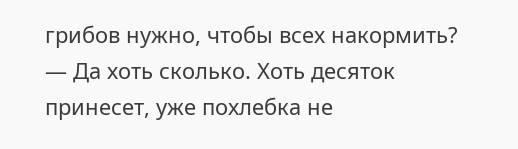грибов нужно, чтобы всех накормить?
— Да хоть сколько. Хоть десяток принесет, уже похлебка не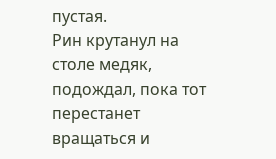пустая.
Рин крутанул на столе медяк, подождал, пока тот перестанет вращаться и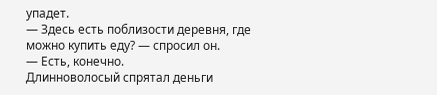упадет.
— Здесь есть поблизости деревня, где можно купить еду? — спросил он.
— Есть, конечно.
Длинноволосый спрятал деньги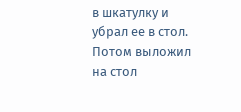в шкатулку и убрал ее в стол. Потом выложил на стол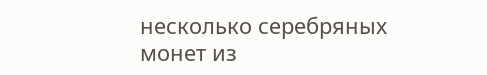несколько серебряных монет из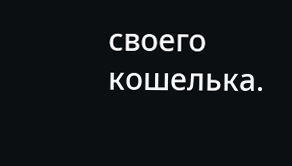своего кошелька.